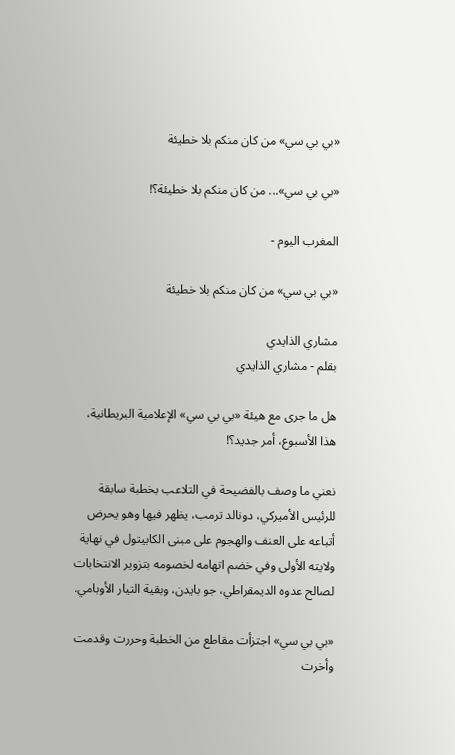«بي بي سي» من كان منكم بلا خطيئة

«بي بي سي»... من كان منكم بلا خطيئة؟!

المغرب اليوم -

«بي بي سي» من كان منكم بلا خطيئة

مشاري الذايدي
بقلم - مشاري الذايدي

هل ما جرى مع هيئة «بي بي سي» الإعلامية البريطانية، هذا الأسبوع، أمر جديد؟!

نعني ما وصف بالفضيحة في التلاعب بخطبة سابقة للرئيس الأميركي، دونالد ترمب، يظهر فيها وهو يحرض أتباعه على العنف والهجوم على مبنى الكابيتول في نهاية ولايته الأولى وفي خضم اتهامه لخصومه بتزوير الانتخابات لصالح عدوه الديمقراطي، جو بايدن، وبقية التيار الأوبامي.

«بي بي سي» اجتزأت مقاطع من الخطبة وحررت وقدمت وأخرت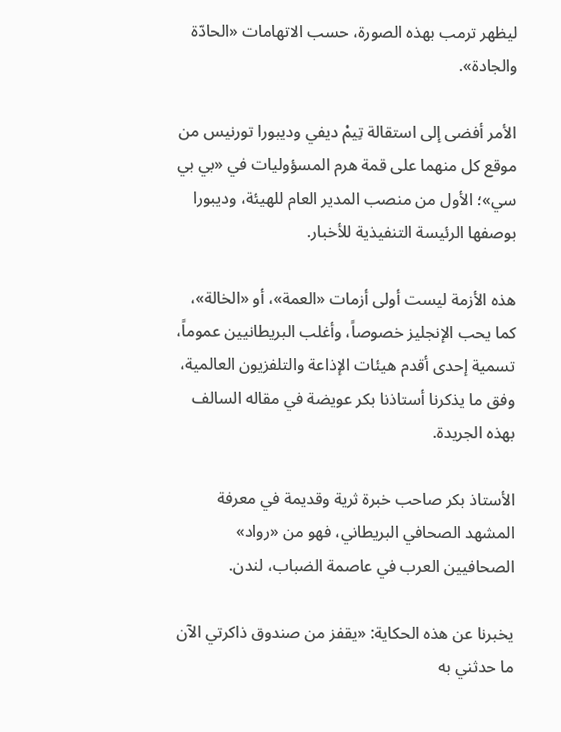ليظهر ترمب بهذه الصورة، حسب الاتهامات «الحادّة والجادة».

الأمر أفضى إلى استقالة تِيمْ ديفي وديبورا تورنيس من موقع كل منهما على قمة هرم المسؤوليات في «بي بي سي»؛ الأول من منصب المدير العام للهيئة، وديبورا بوصفها الرئيسة التنفيذية للأخبار.

هذه الأزمة ليست أولى أزمات «العمة»، أو «الخالة»، كما يحب الإنجليز خصوصاً، وأغلب البريطانيين عموماً، تسمية إحدى أقدم هيئات الإذاعة والتلفزيون العالمية، وفق ما يذكرنا أستاذنا بكر عويضة في مقاله السالف بهذه الجريدة.

الأستاذ بكر صاحب خبرة ثرية وقديمة في معرفة المشهد الصحافي البريطاني، فهو من «رواد» الصحافيين العرب في عاصمة الضباب، لندن.

يخبرنا عن هذه الحكاية: «يقفز من صندوق ذاكرتي الآن ما حدثني به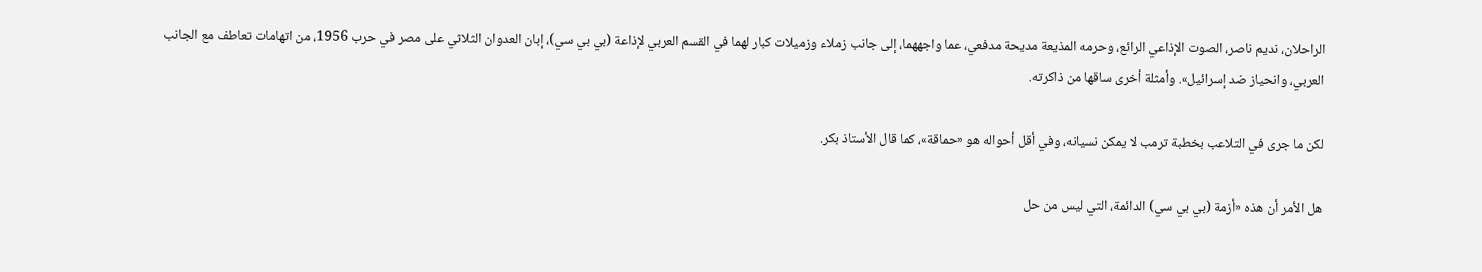الراحلان، نديم ناصر، الصوت الإذاعي الرائع، وحرمه المذيعة مديحة مدفعي، عما واجههما، إلى جانب زملاء وزميلات كبار لهما في القسم العربي لإذاعة (بي بي سي)، إبان العدوان الثلاثي على مصر في حرب 1956، من اتهامات تعاطف مع الجانب العربي، وانحياز ضد إسرائيل». وأمثلة أخرى ساقها من ذاكرته.

لكن ما جرى في التلاعب بخطبة ترمب لا يمكن نسيانه، وفي أقل أحواله هو «حماقة»، كما قال الأستاذ بكر.

هل الأمر أن هذه «أزمة (بي بي سي) الدائمة، التي ليس من حل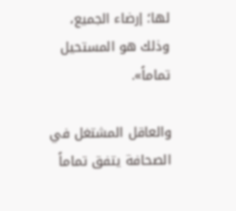لها؛ إرضاء الجميع، وذلك هو المستحيل تماماً».

والعاقل المشتغل في الصحافة يتفق تماماً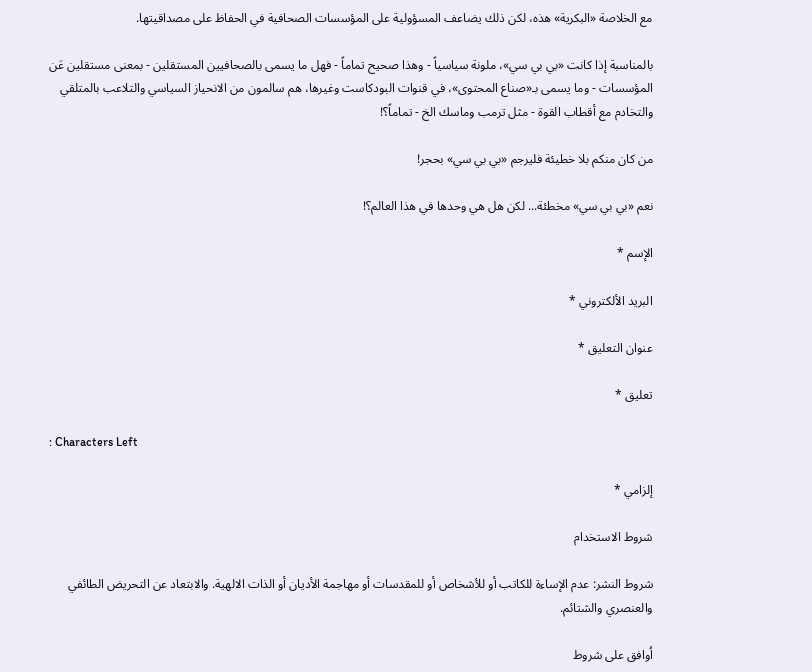مع الخلاصة «البكرية» هذه، لكن ذلك يضاعف المسؤولية على المؤسسات الصحافية في الحفاظ على مصداقيتها.

بالمناسبة إذا كانت «بي بي سي»، ملونة سياسياً - وهذا صحيح تماماً - فهل ما يسمى بالصحافيين المستقلين - بمعنى مستقلين عَن المؤسسات - وما يسمى بـ«صناع المحتوى»، في قنوات البودكاست وغيرها، هم سالمون من الانحياز السياسي والتلاعب بالمتلقي والتخادم مع أقطاب القوة - مثل ترمب وماسك الخ - تماماً؟!

من كان منكم بلا خطيئة فليرجم «بي بي سي» بحجر!

نعم «بي بي سي» مخطئة... لكن هل هي وحدها في هذا العالم؟!

الإسم *

البريد الألكتروني *

عنوان التعليق *

تعليق *

: Characters Left

إلزامي *

شروط الاستخدام

شروط النشر: عدم الإساءة للكاتب أو للأشخاص أو للمقدسات أو مهاجمة الأديان أو الذات الالهية. والابتعاد عن التحريض الطائفي والعنصري والشتائم.

اُوافق على شروط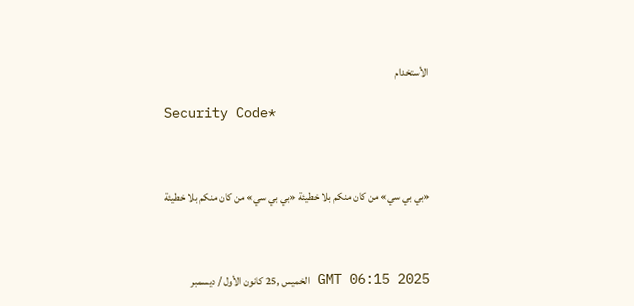الأستخدام

Security Code*



«بي بي سي» من كان منكم بلا خطيئة «بي بي سي» من كان منكم بلا خطيئة



GMT 06:15 2025 الخميس ,25 كانون الأول / ديسمبر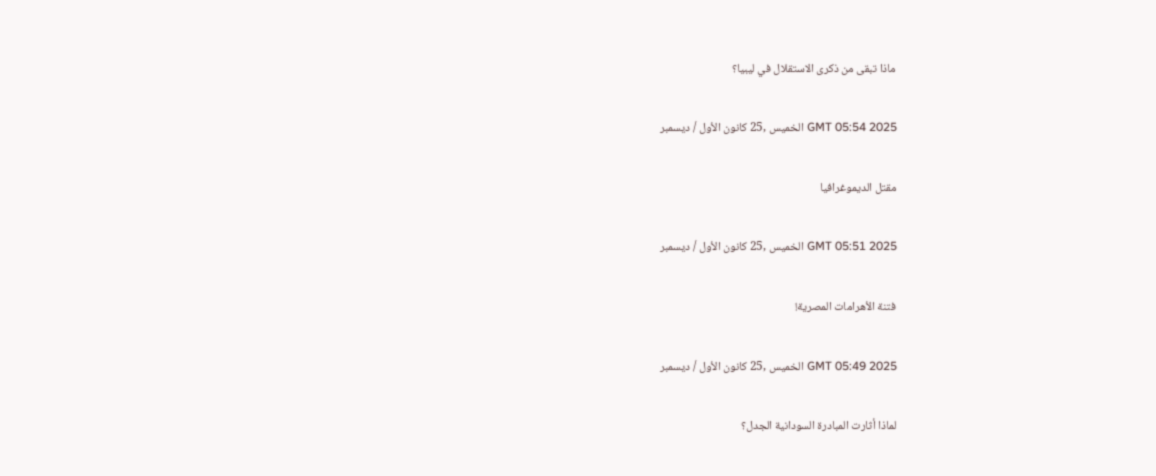ماذا تبقى من ذكرى الاستقلال في ليبيا؟

GMT 05:54 2025 الخميس ,25 كانون الأول / ديسمبر

مقتل الديموغرافيا

GMT 05:51 2025 الخميس ,25 كانون الأول / ديسمبر

فتنة الأهرامات المصرية!

GMT 05:49 2025 الخميس ,25 كانون الأول / ديسمبر

لماذا أثارت المبادرة السودانية الجدل؟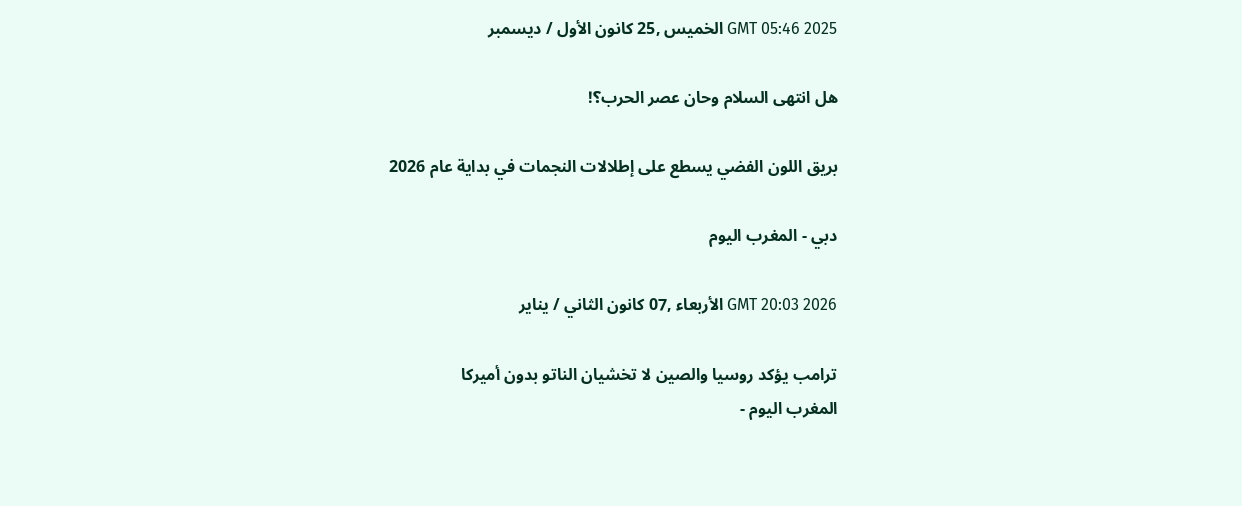GMT 05:46 2025 الخميس ,25 كانون الأول / ديسمبر

هل انتهى السلام وحان عصر الحرب؟!

بريق اللون الفضي يسطع على إطلالات النجمات في بداية عام 2026

دبي - المغرب اليوم

GMT 20:03 2026 الأربعاء ,07 كانون الثاني / يناير

ترامب يؤكد روسيا والصين لا تخشيان الناتو بدون أميركا
المغرب اليوم -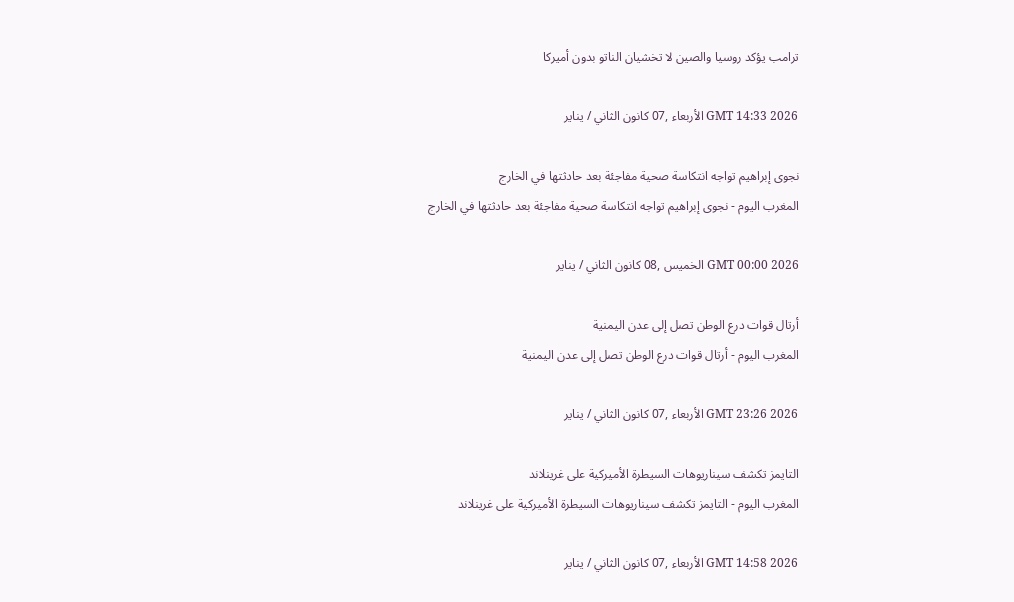ترامب يؤكد روسيا والصين لا تخشيان الناتو بدون أميركا

GMT 14:33 2026 الأربعاء ,07 كانون الثاني / يناير

نجوى إبراهيم تواجه انتكاسة صحية مفاجئة بعد حادثتها في الخارج
المغرب اليوم - نجوى إبراهيم تواجه انتكاسة صحية مفاجئة بعد حادثتها في الخارج

GMT 00:00 2026 الخميس ,08 كانون الثاني / يناير

أرتال قوات درع الوطن تصل إلى عدن اليمنية
المغرب اليوم - أرتال قوات درع الوطن تصل إلى عدن اليمنية

GMT 23:26 2026 الأربعاء ,07 كانون الثاني / يناير

التايمز تكشف سيناريوهات السيطرة الأميركية على غرينلاند
المغرب اليوم - التايمز تكشف سيناريوهات السيطرة الأميركية على غرينلاند

GMT 14:58 2026 الأربعاء ,07 كانون الثاني / يناير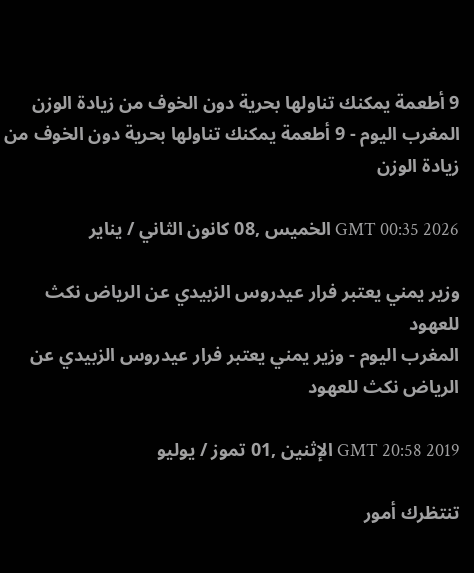9 أطعمة يمكنك تناولها بحرية دون الخوف من زيادة الوزن
المغرب اليوم - 9 أطعمة يمكنك تناولها بحرية دون الخوف من زيادة الوزن

GMT 00:35 2026 الخميس ,08 كانون الثاني / يناير

وزير يمني يعتبر فرار عيدروس الزبيدي عن الرياض نكث للعهود
المغرب اليوم - وزير يمني يعتبر فرار عيدروس الزبيدي عن الرياض نكث للعهود

GMT 20:58 2019 الإثنين ,01 تموز / يوليو

تنتظرك أمور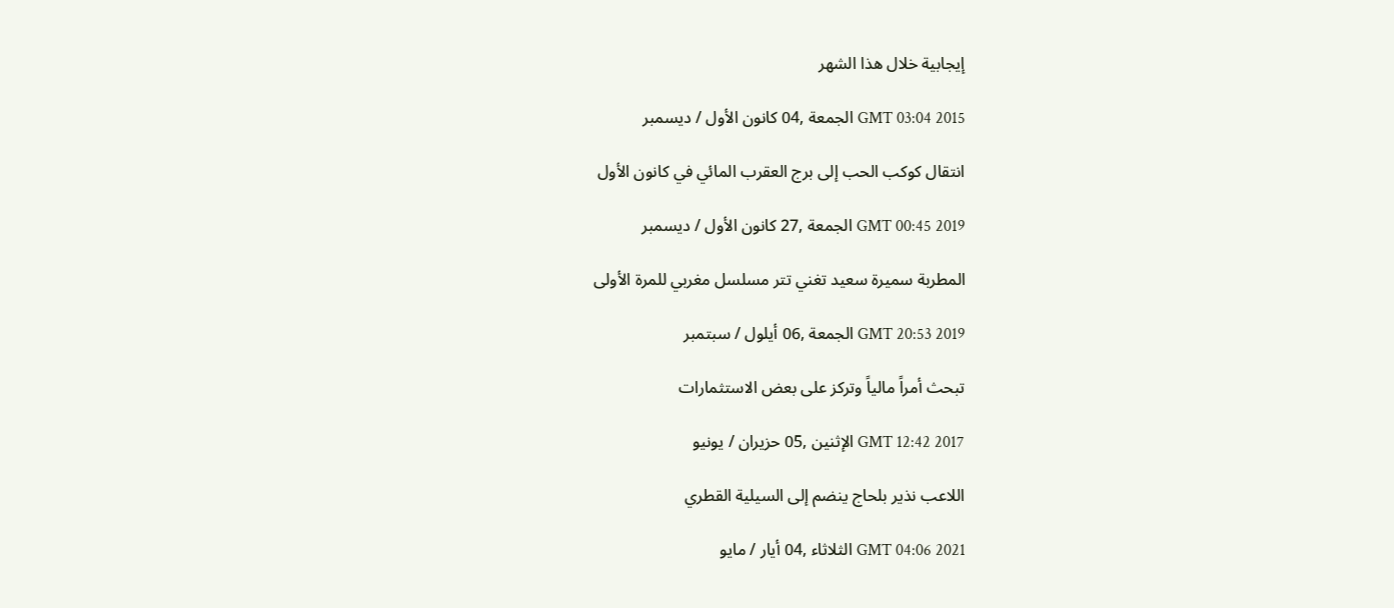إيجابية خلال هذا الشهر

GMT 03:04 2015 الجمعة ,04 كانون الأول / ديسمبر

انتقال كوكب الحب إلى برج العقرب المائي في كانون الأول

GMT 00:45 2019 الجمعة ,27 كانون الأول / ديسمبر

المطربة سميرة سعيد تغني تتر مسلسل مغربي للمرة الأولى

GMT 20:53 2019 الجمعة ,06 أيلول / سبتمبر

تبحث أمراً مالياً وتركز على بعض الاستثمارات

GMT 12:42 2017 الإثنين ,05 حزيران / يونيو

اللاعب نذير بلحاج ينضم إلى السيلية القطري

GMT 04:06 2021 الثلاثاء ,04 أيار / مايو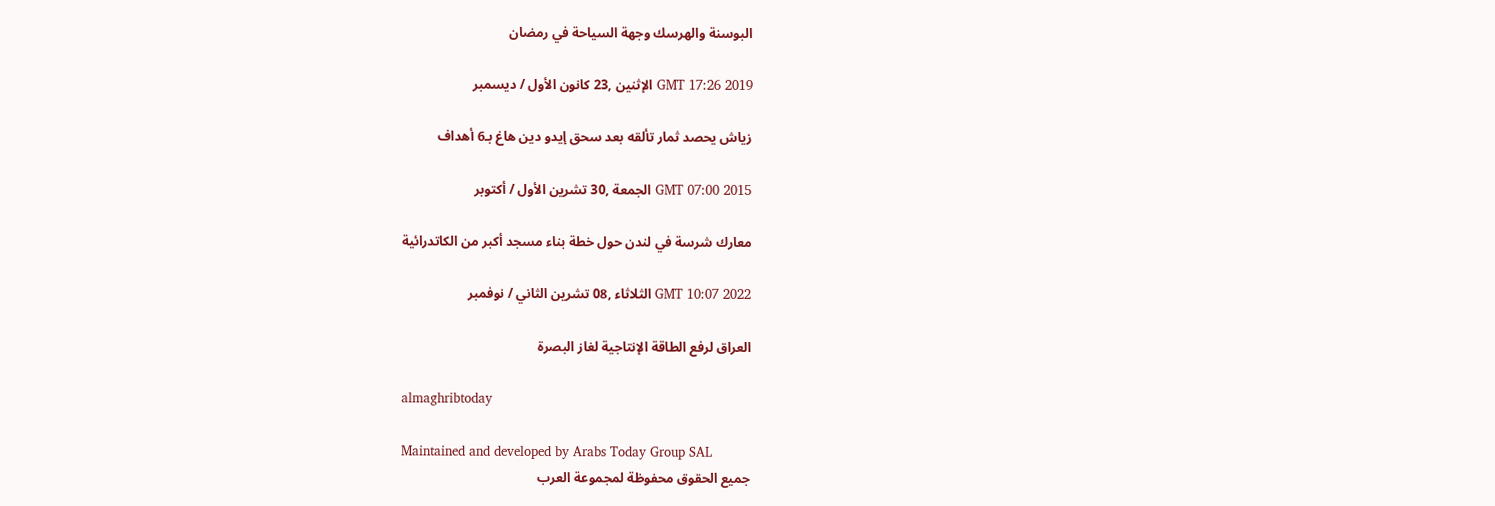البوسنة والهرسك وجهة السياحة في رمضان

GMT 17:26 2019 الإثنين ,23 كانون الأول / ديسمبر

زياش يحصد ثمار تألقه بعد سحق إيدو دين هاغ بـ6 أهداف

GMT 07:00 2015 الجمعة ,30 تشرين الأول / أكتوبر

معارك شرسة في لندن حول خطة بناء مسجد أكبر من الكاتدرائية

GMT 10:07 2022 الثلاثاء ,08 تشرين الثاني / نوفمبر

العراق لرفع الطاقة الإنتاجية لغاز البصرة

almaghribtoday

Maintained and developed by Arabs Today Group SAL
جميع الحقوق محفوظة لمجموعة العرب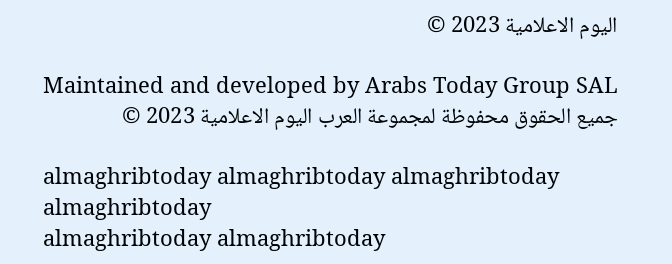اليوم الاعلامية 2023 ©

Maintained and developed by Arabs Today Group SAL
جميع الحقوق محفوظة لمجموعة العرب اليوم الاعلامية 2023 ©

almaghribtoday almaghribtoday almaghribtoday almaghribtoday
almaghribtoday almaghribtoday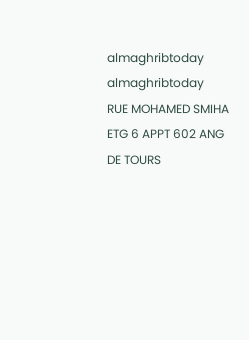almaghribtoday
almaghribtoday
RUE MOHAMED SMIHA ETG 6 APPT 602 ANG DE TOURS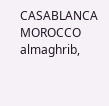CASABLANCA MOROCCO
almaghrib,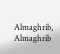Almaghrib, Almaghrib